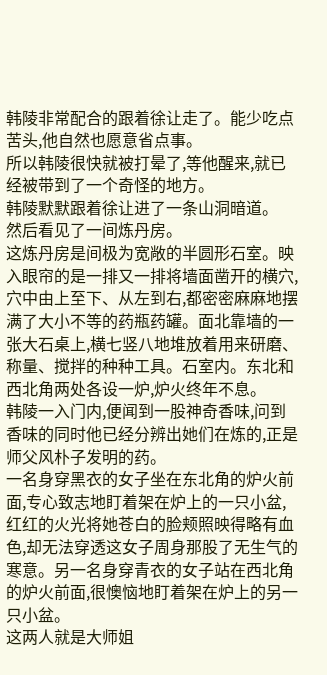韩陵非常配合的跟着徐让走了。能少吃点苦头,他自然也愿意省点事。
所以韩陵很快就被打晕了,等他醒来,就已经被带到了一个奇怪的地方。
韩陵默默跟着徐让进了一条山洞暗道。
然后看见了一间炼丹房。
这炼丹房是间极为宽敞的半圆形石室。映入眼帘的是一排又一排将墙面凿开的横穴,穴中由上至下、从左到右,都密密麻麻地摆满了大小不等的药瓶药罐。面北靠墙的一张大石桌上,横七竖八地堆放着用来研磨、称量、搅拌的种种工具。石室内。东北和西北角两处各设一炉,炉火终年不息。
韩陵一入门内,便闻到一股神奇香味,问到香味的同时他已经分辨出她们在炼的,正是师父风朴子发明的药。
一名身穿黑衣的女子坐在东北角的炉火前面,专心致志地盯着架在炉上的一只小盆,红红的火光将她苍白的脸颊照映得略有血色,却无法穿透这女子周身那股了无生气的寒意。另一名身穿青衣的女子站在西北角的炉火前面,很懊恼地盯着架在炉上的另一只小盆。
这两人就是大师姐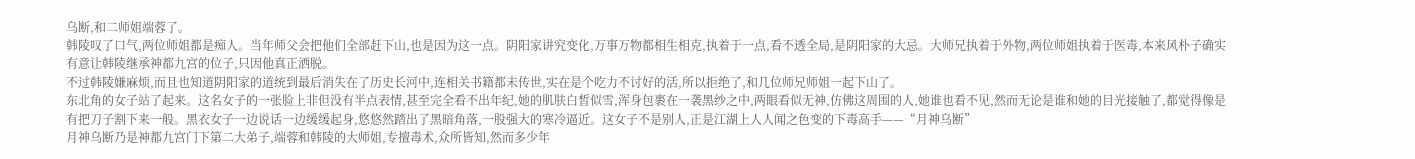乌断,和二师姐端蓉了。
韩陵叹了口气,两位师姐都是痴人。当年师父会把他们全部赶下山,也是因为这一点。阴阳家讲究变化,万事万物都相生相克,执着于一点,看不透全局,是阴阳家的大忌。大师兄执着于外物,两位师姐执着于医毒,本来风朴子确实有意让韩陵继承神都九宫的位子,只因他真正洒脱。
不过韩陵嫌麻烦,而且也知道阴阳家的道统到最后消失在了历史长河中,连相关书籍都未传世,实在是个吃力不讨好的活,所以拒绝了,和几位师兄师姐一起下山了。
东北角的女子站了起来。这名女子的一张脸上非但没有半点表情,甚至完全看不出年纪,她的肌肤白皙似雪,浑身包裹在一袭黑纱之中,两眼看似无神,仿佛这周围的人,她谁也看不见,然而无论是谁和她的目光接触了,都觉得像是有把刀子割下来一般。黑衣女子一边说话一边缓缓起身,悠悠然踏出了黑暗角落,一股强大的寒冷逼近。这女子不是别人,正是江湖上人人闻之色变的下毒高手——“月神乌断”
月神乌断乃是神都九宫门下第二大弟子,端蓉和韩陵的大师姐,专擅毒术,众所皆知,然而多少年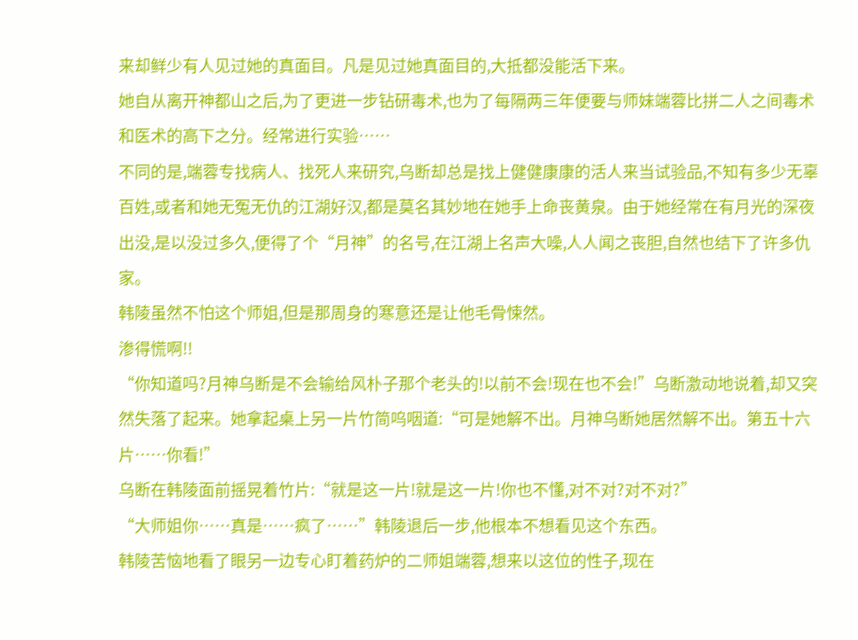来却鲜少有人见过她的真面目。凡是见过她真面目的,大抵都没能活下来。
她自从离开神都山之后,为了更进一步钻研毒术,也为了每隔两三年便要与师妹端蓉比拼二人之间毒术和医术的高下之分。经常进行实验……
不同的是,端蓉专找病人、找死人来研究,乌断却总是找上健健康康的活人来当试验品,不知有多少无辜百姓,或者和她无冤无仇的江湖好汉,都是莫名其妙地在她手上命丧黄泉。由于她经常在有月光的深夜出没,是以没过多久,便得了个“月神”的名号,在江湖上名声大噪,人人闻之丧胆,自然也结下了许多仇家。
韩陵虽然不怕这个师姐,但是那周身的寒意还是让他毛骨悚然。
渗得慌啊!!
“你知道吗?月神乌断是不会输给风朴子那个老头的!以前不会!现在也不会!”乌断激动地说着,却又突然失落了起来。她拿起桌上另一片竹简呜咽道:“可是她解不出。月神乌断她居然解不出。第五十六片……你看!”
乌断在韩陵面前摇晃着竹片:“就是这一片!就是这一片!你也不懂,对不对?对不对?”
“大师姐你……真是……疯了……”韩陵退后一步,他根本不想看见这个东西。
韩陵苦恼地看了眼另一边专心盯着药炉的二师姐端蓉,想来以这位的性子,现在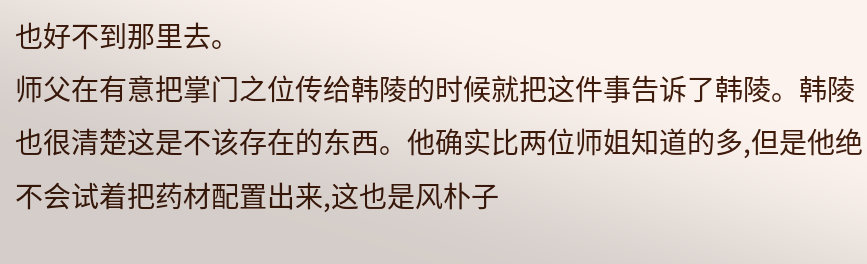也好不到那里去。
师父在有意把掌门之位传给韩陵的时候就把这件事告诉了韩陵。韩陵也很清楚这是不该存在的东西。他确实比两位师姐知道的多,但是他绝不会试着把药材配置出来,这也是风朴子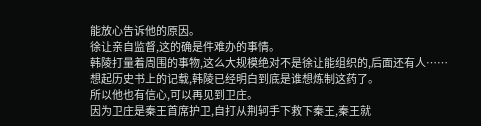能放心告诉他的原因。
徐让亲自监督,这的确是件难办的事情。
韩陵打量着周围的事物,这么大规模绝对不是徐让能组织的,后面还有人……想起历史书上的记载,韩陵已经明白到底是谁想炼制这药了。
所以他也有信心,可以再见到卫庄。
因为卫庄是秦王首席护卫,自打从荆轲手下救下秦王,秦王就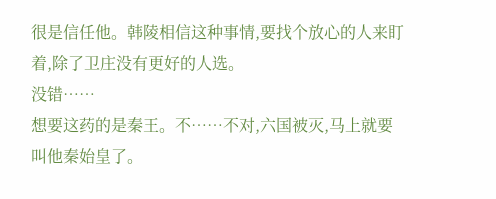很是信任他。韩陵相信这种事情,要找个放心的人来盯着,除了卫庄没有更好的人选。
没错……
想要这药的是秦王。不……不对,六国被灭,马上就要叫他秦始皇了。